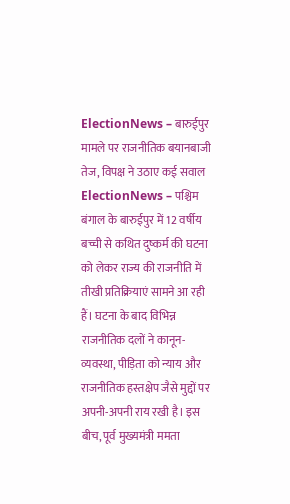ElectionNews – बारुईपुर मामले पर राजनीतिक बयानबाजी तेज, विपक्ष ने उठाए कई सवाल
ElectionNews – पश्चिम बंगाल के बारुईपुर में 12 वर्षीय बच्ची से कथित दुष्कर्म की घटना को लेकर राज्य की राजनीति में तीखी प्रतिक्रियाएं सामने आ रही हैं। घटना के बाद विभिन्न राजनीतिक दलों ने कानून-व्यवस्था, पीड़िता को न्याय और राजनीतिक हस्तक्षेप जैसे मुद्दों पर अपनी-अपनी राय रखी है। इस बीच, पूर्व मुख्यमंत्री ममता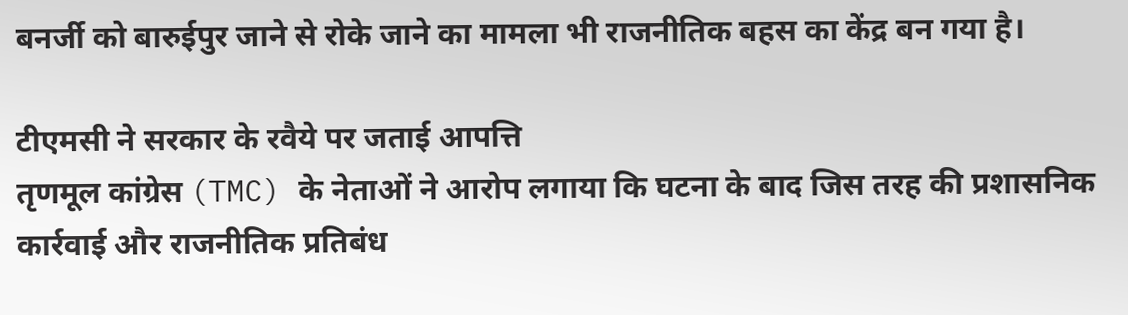बनर्जी को बारुईपुर जाने से रोके जाने का मामला भी राजनीतिक बहस का केंद्र बन गया है।

टीएमसी ने सरकार के रवैये पर जताई आपत्ति
तृणमूल कांग्रेस (TMC) के नेताओं ने आरोप लगाया कि घटना के बाद जिस तरह की प्रशासनिक कार्रवाई और राजनीतिक प्रतिबंध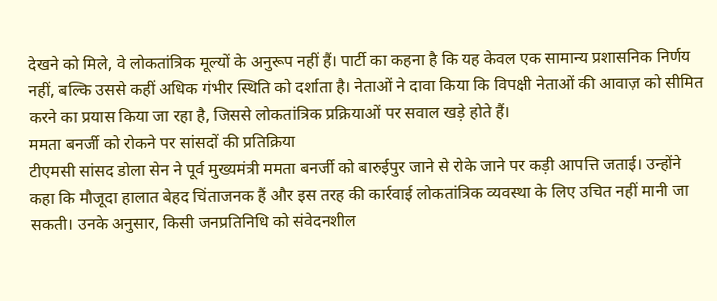देखने को मिले, वे लोकतांत्रिक मूल्यों के अनुरूप नहीं हैं। पार्टी का कहना है कि यह केवल एक सामान्य प्रशासनिक निर्णय नहीं, बल्कि उससे कहीं अधिक गंभीर स्थिति को दर्शाता है। नेताओं ने दावा किया कि विपक्षी नेताओं की आवाज़ को सीमित करने का प्रयास किया जा रहा है, जिससे लोकतांत्रिक प्रक्रियाओं पर सवाल खड़े होते हैं।
ममता बनर्जी को रोकने पर सांसदों की प्रतिक्रिया
टीएमसी सांसद डोला सेन ने पूर्व मुख्यमंत्री ममता बनर्जी को बारुईपुर जाने से रोके जाने पर कड़ी आपत्ति जताई। उन्होंने कहा कि मौजूदा हालात बेहद चिंताजनक हैं और इस तरह की कार्रवाई लोकतांत्रिक व्यवस्था के लिए उचित नहीं मानी जा सकती। उनके अनुसार, किसी जनप्रतिनिधि को संवेदनशील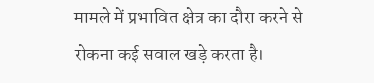मामले में प्रभावित क्षेत्र का दौरा करने से रोकना कई सवाल खड़े करता है।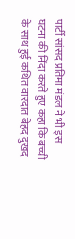पार्टी सांसद प्रतिमा मंडल ने भी इस घटना की निंदा करते हुए कहा कि बच्ची के साथ हुई कथित वारदात बेहद दुखद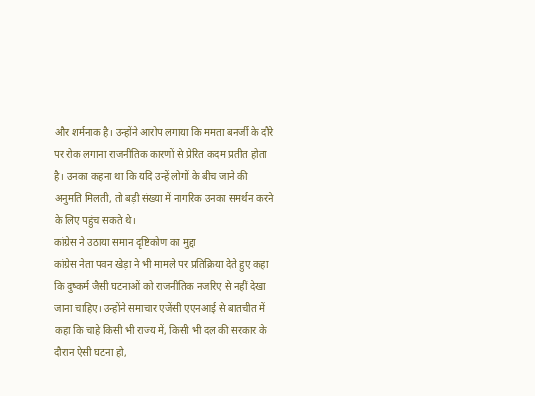और शर्मनाक है। उन्होंने आरोप लगाया कि ममता बनर्जी के दौरे पर रोक लगाना राजनीतिक कारणों से प्रेरित कदम प्रतीत होता है। उनका कहना था कि यदि उन्हें लोगों के बीच जाने की अनुमति मिलती, तो बड़ी संख्या में नागरिक उनका समर्थन करने के लिए पहुंच सकते थे।
कांग्रेस ने उठाया समान दृष्टिकोण का मुद्दा
कांग्रेस नेता पवन खेड़ा ने भी मामले पर प्रतिक्रिया देते हुए कहा कि दुष्कर्म जैसी घटनाओं को राजनीतिक नजरिए से नहीं देखा जाना चाहिए। उन्होंने समाचार एजेंसी एएनआई से बातचीत में कहा कि चाहे किसी भी राज्य में, किसी भी दल की सरकार के दौरान ऐसी घटना हो,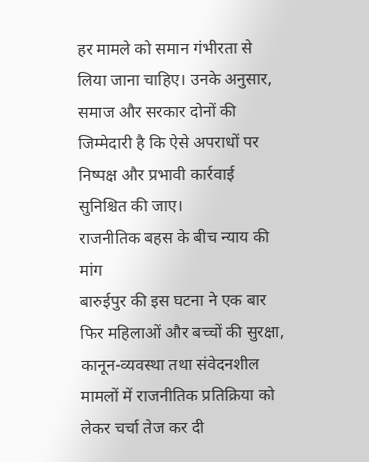हर मामले को समान गंभीरता से लिया जाना चाहिए। उनके अनुसार, समाज और सरकार दोनों की जिम्मेदारी है कि ऐसे अपराधों पर निष्पक्ष और प्रभावी कार्रवाई सुनिश्चित की जाए।
राजनीतिक बहस के बीच न्याय की मांग
बारुईपुर की इस घटना ने एक बार फिर महिलाओं और बच्चों की सुरक्षा, कानून-व्यवस्था तथा संवेदनशील मामलों में राजनीतिक प्रतिक्रिया को लेकर चर्चा तेज कर दी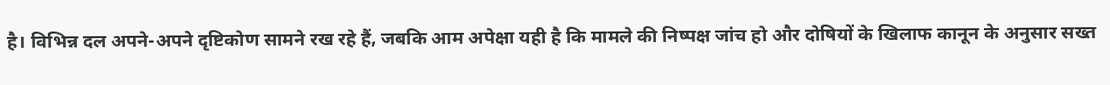है। विभिन्न दल अपने-अपने दृष्टिकोण सामने रख रहे हैं, जबकि आम अपेक्षा यही है कि मामले की निष्पक्ष जांच हो और दोषियों के खिलाफ कानून के अनुसार सख्त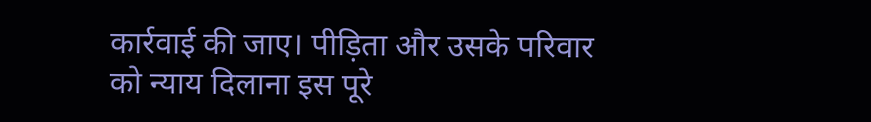कार्रवाई की जाए। पीड़िता और उसके परिवार को न्याय दिलाना इस पूरे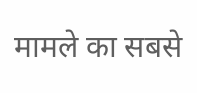मामले का सबसे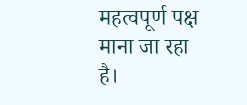महत्वपूर्ण पक्ष माना जा रहा है।